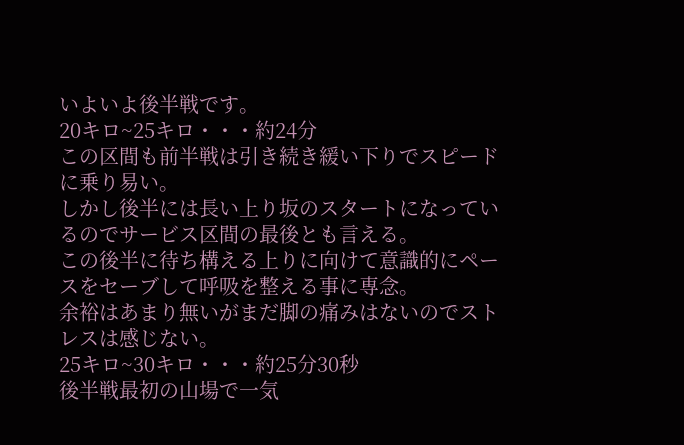いよいよ後半戦です。
20キロ~25キロ・・・約24分
この区間も前半戦は引き続き緩い下りでスピードに乗り易い。
しかし後半には長い上り坂のスタートになっているのでサービス区間の最後とも言える。
この後半に待ち構える上りに向けて意識的にペースをセーブして呼吸を整える事に専念。
余裕はあまり無いがまだ脚の痛みはないのでストレスは感じない。
25キロ~30キロ・・・約25分30秒
後半戦最初の山場で一気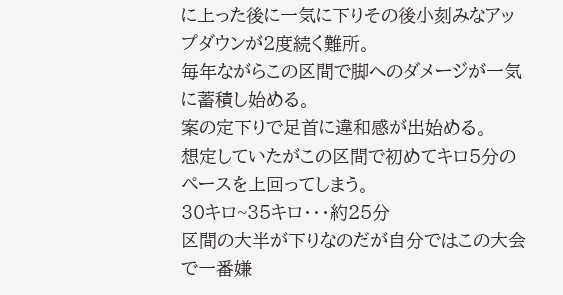に上った後に一気に下りその後小刻みなアップダウンが2度続く難所。
毎年ながらこの区間で脚へのダメージが一気に蓄積し始める。
案の定下りで足首に違和感が出始める。
想定していたがこの区間で初めてキロ5分のペースを上回ってしまう。
30キロ~35キロ・・・約25分
区間の大半が下りなのだが自分ではこの大会で一番嫌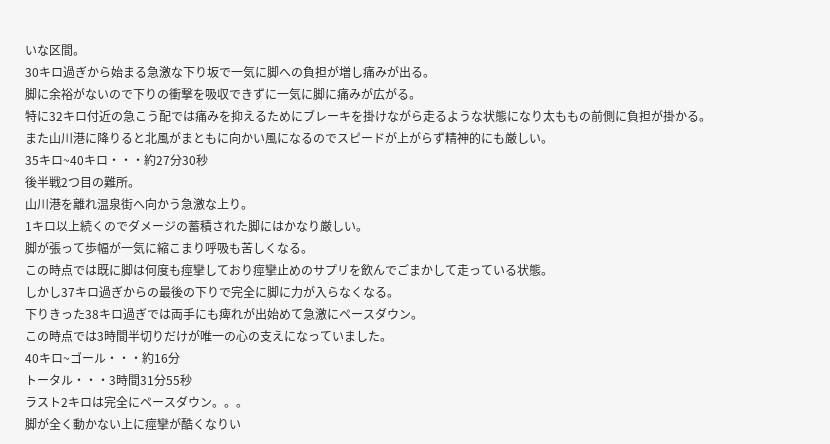いな区間。
30キロ過ぎから始まる急激な下り坂で一気に脚への負担が増し痛みが出る。
脚に余裕がないので下りの衝撃を吸収できずに一気に脚に痛みが広がる。
特に32キロ付近の急こう配では痛みを抑えるためにブレーキを掛けながら走るような状態になり太ももの前側に負担が掛かる。
また山川港に降りると北風がまともに向かい風になるのでスピードが上がらず精神的にも厳しい。
35キロ~40キロ・・・約27分30秒
後半戦2つ目の難所。
山川港を離れ温泉街へ向かう急激な上り。
1キロ以上続くのでダメージの蓄積された脚にはかなり厳しい。
脚が張って歩幅が一気に縮こまり呼吸も苦しくなる。
この時点では既に脚は何度も痙攣しており痙攣止めのサプリを飲んでごまかして走っている状態。
しかし37キロ過ぎからの最後の下りで完全に脚に力が入らなくなる。
下りきった38キロ過ぎでは両手にも痺れが出始めて急激にペースダウン。
この時点では3時間半切りだけが唯一の心の支えになっていました。
40キロ~ゴール・・・約16分
トータル・・・3時間31分55秒
ラスト2キロは完全にペースダウン。。。
脚が全く動かない上に痙攣が酷くなりい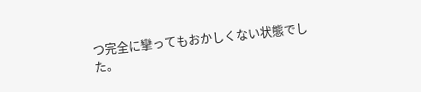つ完全に攣ってもおかしくない状態でした。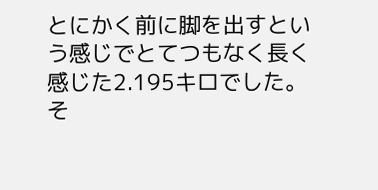とにかく前に脚を出すという感じでとてつもなく長く感じた2.195キロでした。
そ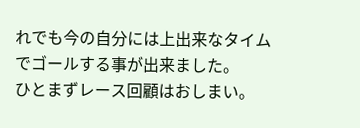れでも今の自分には上出来なタイムでゴールする事が出来ました。
ひとまずレース回顧はおしまい。